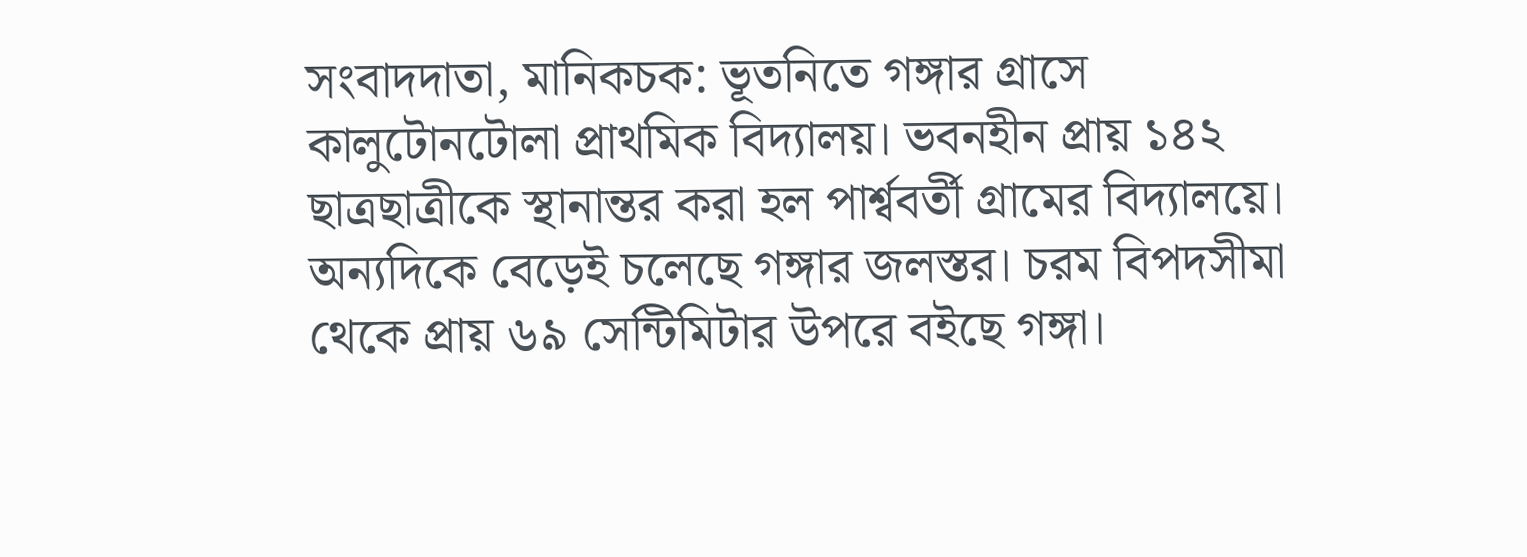সংবাদদাতা, মানিকচক: ভূতনিতে গঙ্গার গ্রাসে কালুটোনটোলা প্রাথমিক বিদ্যালয়। ভবনহীন প্রায় ১৪২ ছাত্রছাত্রীকে স্থানান্তর করা হল পার্শ্ববর্তী গ্রামের বিদ্যালয়ে। অন্যদিকে বেড়েই চলেছে গঙ্গার জলস্তর। চরম বিপদসীমা থেকে প্রায় ৬৯ সেন্টিমিটার উপরে বইছে গঙ্গা।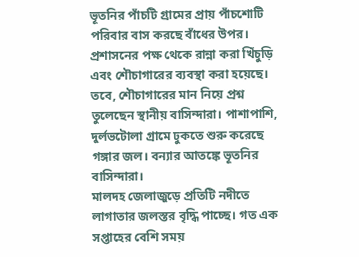ভূতনির পাঁচটি গ্রামের প্রায় পাঁচশোটি পরিবার বাস করছে বাঁধের উপর। প্রশাসনের পক্ষ থেকে রান্না করা খিঁচুড়ি এবং শৌচাগারের ব্যবস্থা করা হয়েছে। তবে, শৌচাগারের মান নিয়ে প্রশ্ন তুলেছেন স্থানীয় বাসিন্দারা। পাশাপাশি, দুর্লভটোলা গ্রামে ঢুকতে শুরু করেছে গঙ্গার জল। বন্যার আতঙ্কে ভূতনির বাসিন্দারা।
মালদহ জেলাজুড়ে প্রতিটি নদীতে লাগাতার জলস্তর বৃদ্ধি পাচ্ছে। গত এক সপ্তাহের বেশি সময়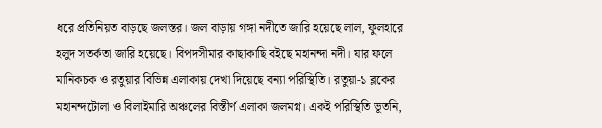ধরে প্রতিনিয়ত বাড়ছে জলস্তর। জল বাড়ায় গঙ্গা নদীতে জারি হয়েছে লাল, ফুলহারে হলুদ সতর্কতা জারি হয়েছে। বিপদসীমার কাছাকাছি বইছে মহানন্দা নদী। যার ফলে মানিকচক ও রতুয়ার বিভিন্ন এলাকায় দেখা দিয়েছে বন্যা পরিস্থিতি। রতুয়া-১ ব্লকের মহানন্দটোলা ও বিলাইমারি অঞ্চলের বিস্তীর্ণ এলাকা জলমগ্ন। একই পরিস্থিতি ভূতনি,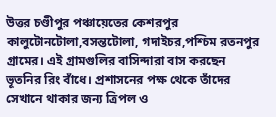উত্তর চণ্ডীপুর পঞ্চায়েতের কেশরপুর কালুটোনটোলা,বসন্তটোলা, গদাইচর,পশ্চিম রতনপুর গ্রামের। এই গ্রামগুলির বাসিন্দারা বাস করছেন ভূতনির রিং বাঁধে। প্রশাসনের পক্ষ থেকে তাঁদের সেখানে থাকার জন্য ত্রিপল ও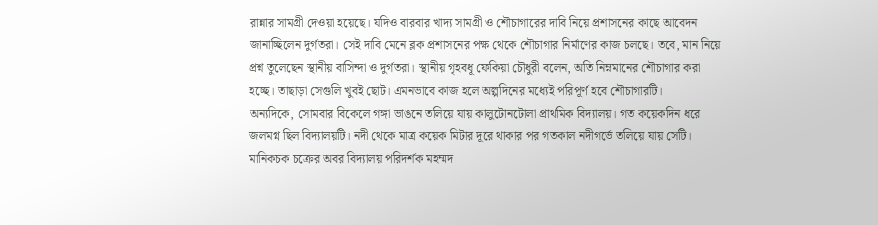রান্নার সামগ্রী দেওয়া হয়েছে। যদিও বারবার খাদ্য সামগ্রী ও শৌচাগারের দাবি নিয়ে প্রশাসনের কাছে আবেদন জানাচ্ছিলেন দুর্গতরা। সেই দাবি মেনে ব্লক প্রশাসনের পক্ষ থেকে শৌচাগার নির্মাণের কাজ চলছে। তবে, মান নিয়ে প্রশ্ন তুলেছেন স্থানীয় বাসিন্দা ও দুর্গতরা। স্থানীয় গৃহবধূ ফেকিয়া চৌধুরী বলেন, অতি নিম্নমানের শৌচাগার করা হচ্ছে। তাছাড়া সেগুলি খুবই ছোট। এমনভাবে কাজ হলে অল্পদিনের মধ্যেই পরিপূর্ণ হবে শৌচাগারটি।
অন্যদিকে, সোমবার বিকেলে গঙ্গা ভাঙনে তলিয়ে যায় কালুটোনটোলা প্রাথমিক বিদ্যালয়। গত কয়েকদিন ধরে জলমগ্ন ছিল বিদ্যালয়টি। নদী থেকে মাত্র কয়েক মিটার দূরে থাকার পর গতকাল নদীগর্ভে তলিয়ে যায় সেটি। মানিকচক চক্রের অবর বিদ্যালয় পরিদর্শক মহম্মদ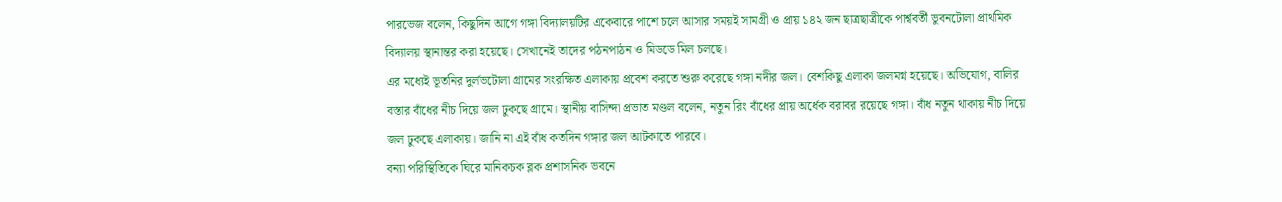পারভেজ বলেন, কিছুদিন আগে গঙ্গা বিদ্যালয়টির একেবারে পাশে চলে আসার সময়ই সামগ্রী ও প্রায় ১৪২ জন ছাত্রছাত্রীকে পার্শ্ববর্তী ভুবনটোলা প্রাথমিক বিদ্যালয় স্থানান্তর করা হয়েছে। সেখানেই তাদের পঠনপাঠন ও মিডডে মিল চলছে।
এর মধ্যেই ভূতনির দুর্লভটোলা গ্রামের সংরক্ষিত এলাকায় প্রবেশ করতে শুরু করেছে গঙ্গা নদীর জল। বেশকিছু এলাকা জলমগ্ন হয়েছে। অভিযোগ, বালির বস্তার বাঁধের নীচ দিয়ে জল ঢুকছে গ্রামে। স্থানীয় বাসিন্দা প্রভাত মণ্ডল বলেন, নতুন রিং বাঁধের প্রায় অর্ধেক বরাবর রয়েছে গঙ্গা। বাঁধ নতুন থাকায় নীচ দিয়ে জল ঢুকছে এলাকায়। জানি না এই বাঁধ কতদিন গঙ্গার জল আটকাতে পারবে।
বন্যা পরিস্থিতিকে ঘিরে মানিকচক ব্লক প্রশাসনিক ভবনে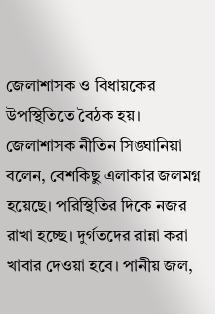জেলাশাসক ও বিধায়কের উপস্থিতিতে বৈঠক হয়। জেলাশাসক নীতিন সিঙ্ঘানিয়া বলেন, বেশকিছু এলাকার জলমগ্ন হয়েছে। পরিস্থিতির দিকে নজর রাখা হচ্ছে। দুর্গতদের রান্না করা খাবার দেওয়া হবে। পানীয় জল,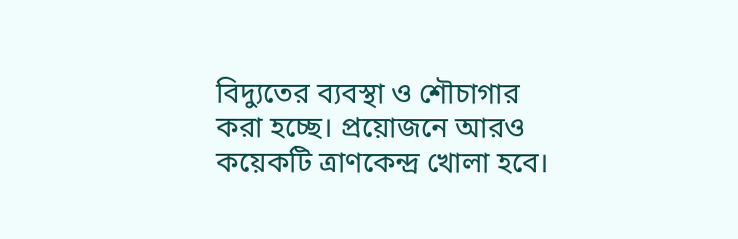বিদ্যুতের ব্যবস্থা ও শৌচাগার করা হচ্ছে। প্রয়োজনে আরও কয়েকটি ত্রাণকেন্দ্র খোলা হবে।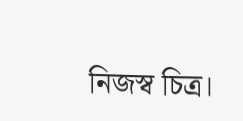নিজস্ব চিত্র।